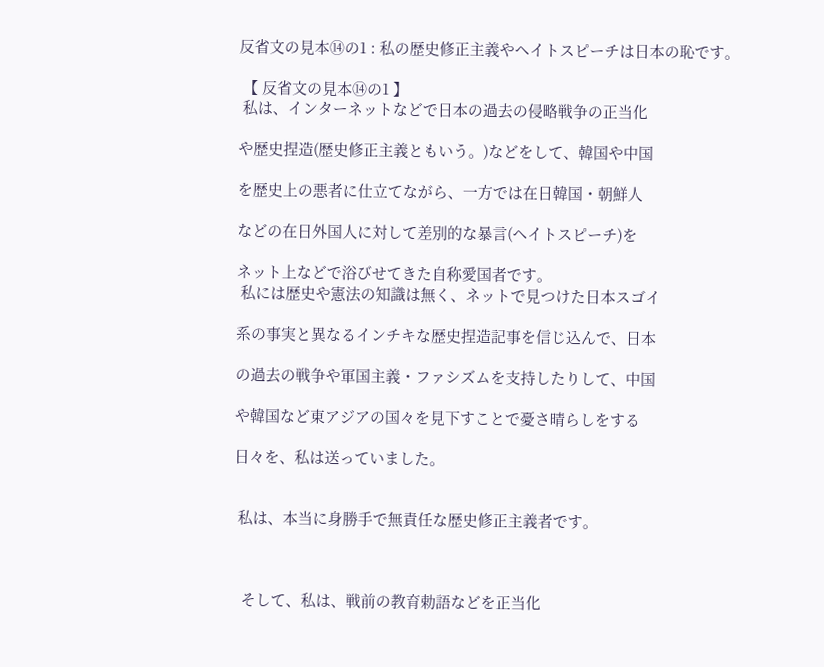反省文の見本⑭の1 : 私の歴史修正主義やヘイトスピーチは日本の恥です。

 【 反省文の見本⑭の1 】
 私は、インターネットなどで日本の過去の侵略戦争の正当化

や歴史捏造(歴史修正主義ともいう。)などをして、韓国や中国

を歴史上の悪者に仕立てながら、一方では在日韓国・朝鮮人

などの在日外国人に対して差別的な暴言(ヘイトスピーチ)を

ネット上などで浴びせてきた自称愛国者です。
 私には歴史や憲法の知識は無く、ネットで見つけた日本スゴイ

系の事実と異なるインチキな歴史捏造記事を信じ込んで、日本

の過去の戦争や軍国主義・ファシズムを支持したりして、中国

や韓国など東アジアの国々を見下すことで憂さ晴らしをする

日々を、私は送っていました。


 私は、本当に身勝手で無責任な歴史修正主義者です。



  そして、私は、戦前の教育勅語などを正当化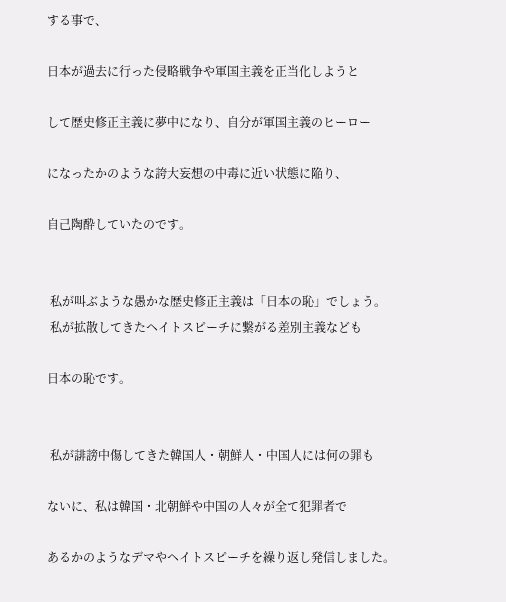する事で、

日本が過去に行った侵略戦争や軍国主義を正当化しようと

して歴史修正主義に夢中になり、自分が軍国主義のヒーロー

になったかのような誇大妄想の中毒に近い状態に陥り、

自己陶酔していたのです。


 私が叫ぶような愚かな歴史修正主義は「日本の恥」でしょう。
 私が拡散してきたヘイトスピーチに繋がる差別主義なども

日本の恥です。


 私が誹謗中傷してきた韓国人・朝鮮人・中国人には何の罪も

ないに、私は韓国・北朝鮮や中国の人々が全て犯罪者で

あるかのようなデマやヘイトスピーチを繰り返し発信しました。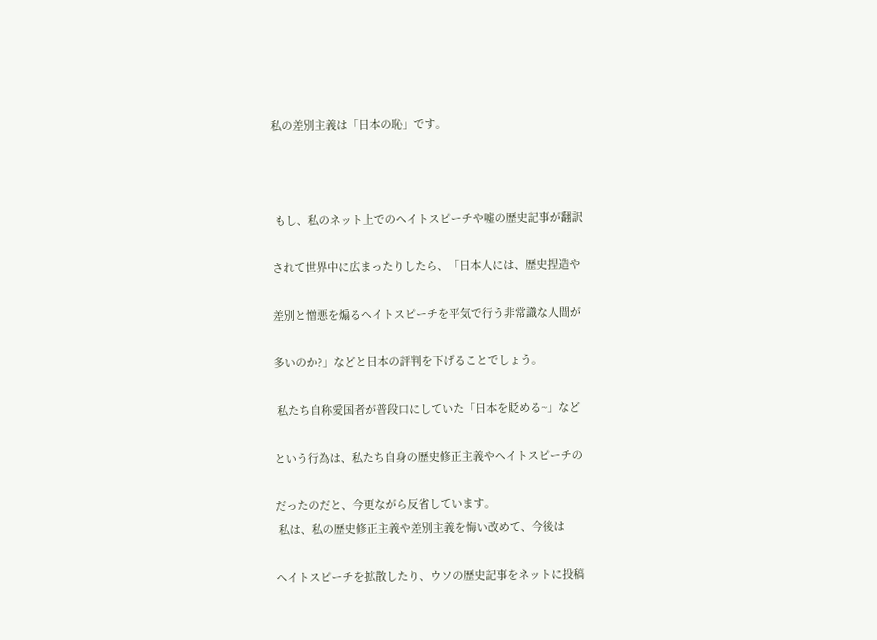私の差別主義は「日本の恥」です。



 もし、私のネット上でのヘイトスピーチや嘘の歴史記事が翻訳

されて世界中に広まったりしたら、「日本人には、歴史捏造や

差別と憎悪を煽るヘイトスピーチを平気で行う非常識な人間が

多いのか?」などと日本の評判を下げることでしょう。

 私たち自称愛国者が普段口にしていた「日本を貶める~」など

という行為は、私たち自身の歴史修正主義やヘイトスピーチの

だったのだと、今更ながら反省しています。
 私は、私の歴史修正主義や差別主義を悔い改めて、今後は

ヘイトスピーチを拡散したり、ウソの歴史記事をネットに投稿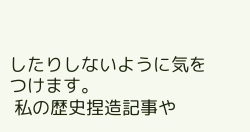したりしないように気をつけます。
 私の歴史捏造記事や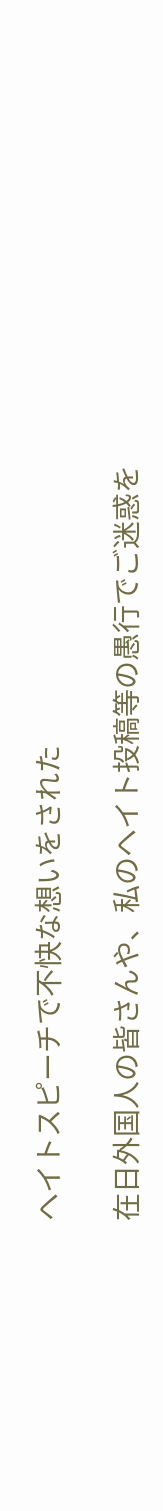ヘイトスピーチで不快な想いをされた

在日外国人の皆さんや、私のヘイト投稿等の愚行でご迷惑を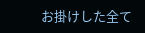お掛けした全て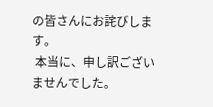の皆さんにお詫びします。
 本当に、申し訳ございませんでした。